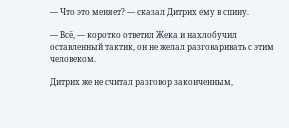— Что это меняет? — сказал Дитрих ему в спину.

— Всё, — коротко ответил Жека и нахлобучил оставленный тактик, он не желал разговаривать с этим человеком.

Дитрих же не считал разговор законченным,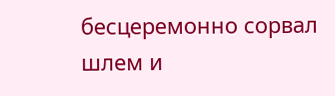бесцеремонно сорвал шлем и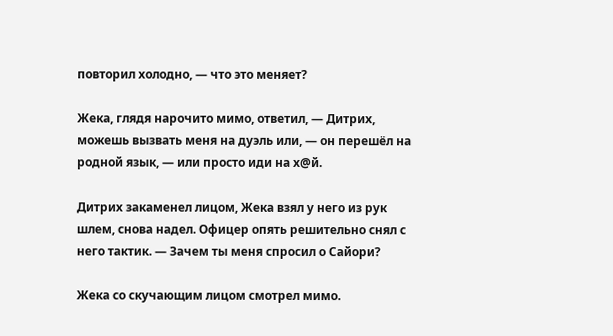повторил холодно, — что это меняет?

Жека, глядя нарочито мимо, ответил, — Дитрих, можешь вызвать меня на дуэль или, — он перешёл на родной язык, — или просто иди на х@й.

Дитрих закаменел лицом, Жека взял у него из рук шлем, снова надел. Офицер опять решительно снял с него тактик. — Зачем ты меня спросил о Сайори?

Жека со скучающим лицом смотрел мимо.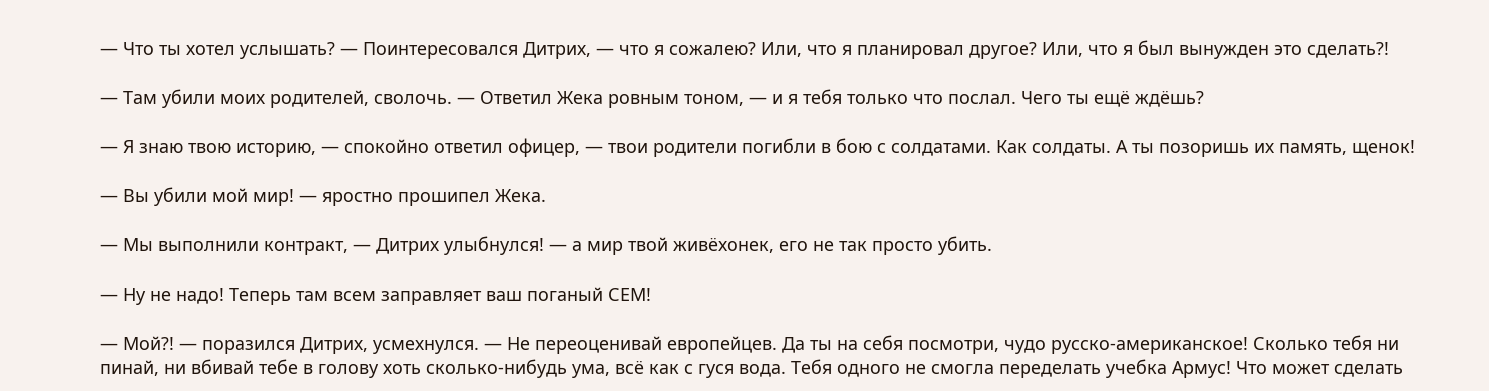— Что ты хотел услышать? — Поинтересовался Дитрих, — что я сожалею? Или, что я планировал другое? Или, что я был вынужден это сделать?!

— Там убили моих родителей, сволочь. — Ответил Жека ровным тоном, — и я тебя только что послал. Чего ты ещё ждёшь?

— Я знаю твою историю, — спокойно ответил офицер, — твои родители погибли в бою с солдатами. Как солдаты. А ты позоришь их память, щенок!

— Вы убили мой мир! — яростно прошипел Жека.

— Мы выполнили контракт, — Дитрих улыбнулся! — а мир твой живёхонек, его не так просто убить.

— Ну не надо! Теперь там всем заправляет ваш поганый СЕМ!

— Мой?! — поразился Дитрих, усмехнулся. — Не переоценивай европейцев. Да ты на себя посмотри, чудо русско-американское! Сколько тебя ни пинай, ни вбивай тебе в голову хоть сколько-нибудь ума, всё как с гуся вода. Тебя одного не смогла переделать учебка Армус! Что может сделать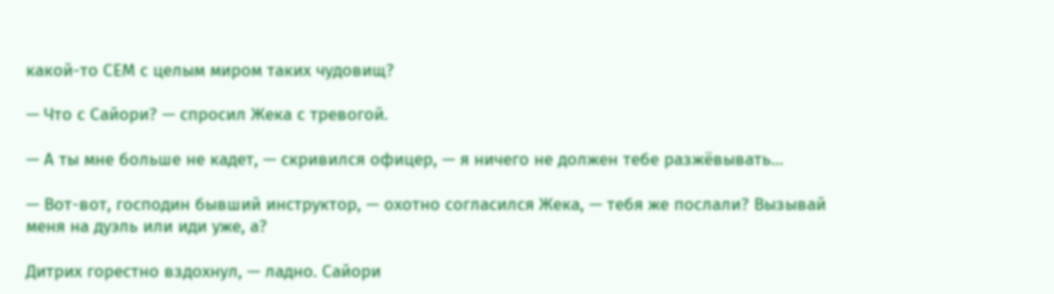какой-то СЕМ с целым миром таких чудовищ?

— Что с Сайори? — спросил Жека с тревогой.

— А ты мне больше не кадет, — скривился офицер, — я ничего не должен тебе разжёвывать…

— Вот-вот, господин бывший инструктор, — охотно согласился Жека, — тебя же послали? Вызывай меня на дуэль или иди уже, а?

Дитрих горестно вздохнул, — ладно. Сайори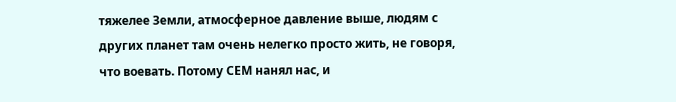тяжелее Земли, атмосферное давление выше, людям с других планет там очень нелегко просто жить, не говоря, что воевать. Потому СЕМ нанял нас, и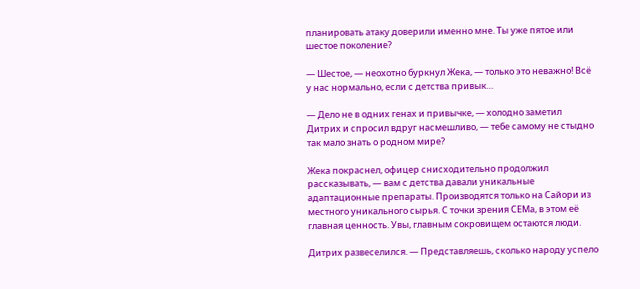планировать атаку доверили именно мне. Ты уже пятое или шестое поколение?

— Шестое, — неохотно буркнул Жека, — только это неважно! Всё у нас нормально, если с детства привык…

— Дело не в одних генах и привычке, — холодно заметил Дитрих и спросил вдруг насмешливо, — тебе самому не стыдно так мало знать о родном мире?

Жека покраснел, офицер снисходительно продолжил рассказывать, — вам с детства давали уникальные адаптационные препараты. Производятся только на Сайори из местного уникального сырья. С точки зрения СЕМа, в этом её главная ценность. Увы, главным сокровищем остаются люди.

Дитрих развеселился. — Представляешь, сколько народу успело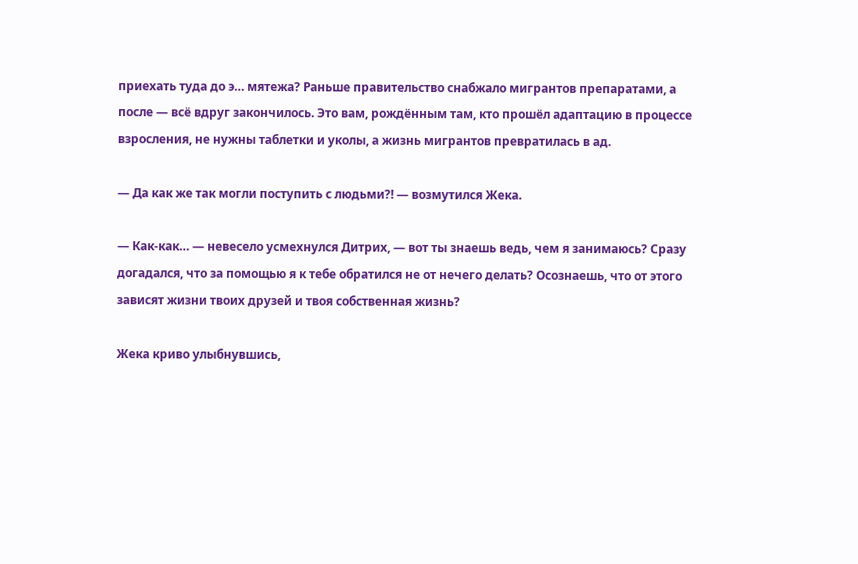приехать туда до э… мятежа? Раньше правительство снабжало мигрантов препаратами, а после — всё вдруг закончилось. Это вам, рождённым там, кто прошёл адаптацию в процессе взросления, не нужны таблетки и уколы, а жизнь мигрантов превратилась в ад.

— Да как же так могли поступить с людьми?! — возмутился Жека.

— Как-как… — невесело усмехнулся Дитрих, — вот ты знаешь ведь, чем я занимаюсь? Сразу догадался, что за помощью я к тебе обратился не от нечего делать? Осознаешь, что от этого зависят жизни твоих друзей и твоя собственная жизнь?

Жека криво улыбнувшись,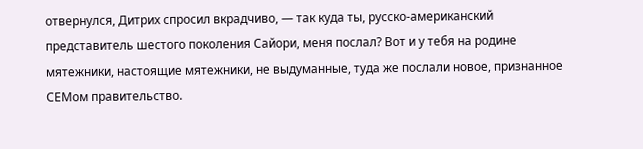отвернулся, Дитрих спросил вкрадчиво, — так куда ты, русско-американский представитель шестого поколения Сайори, меня послал? Вот и у тебя на родине мятежники, настоящие мятежники, не выдуманные, туда же послали новое, признанное СЕМом правительство.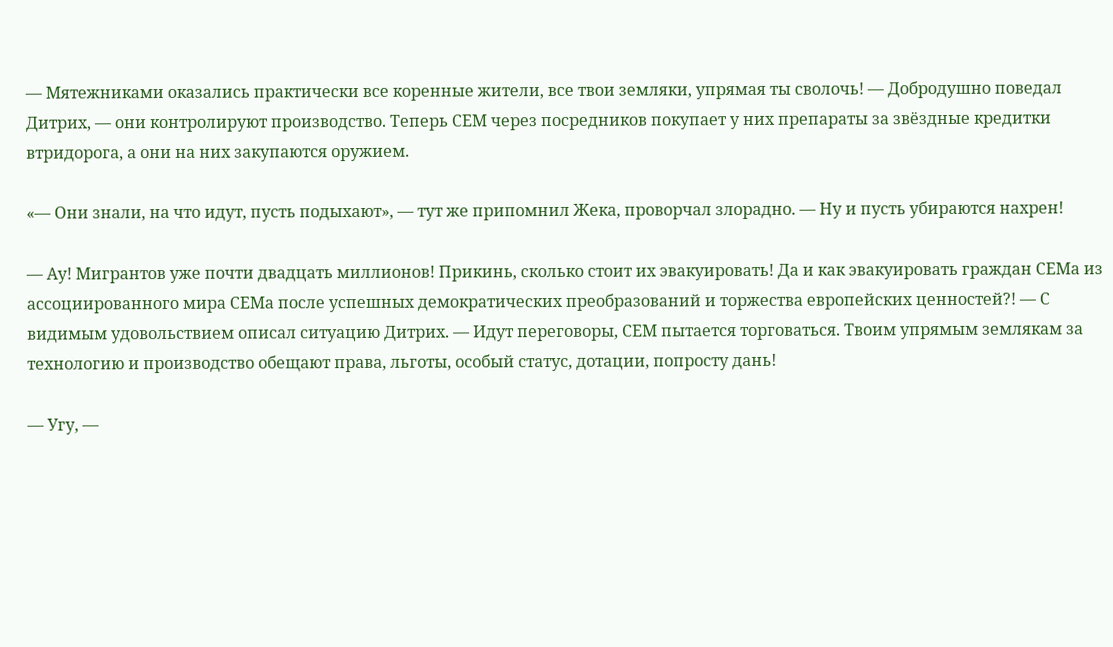— Мятежниками оказались практически все коренные жители, все твои земляки, упрямая ты сволочь! — Добродушно поведал Дитрих, — они контролируют производство. Теперь СЕМ через посредников покупает у них препараты за звёздные кредитки втридорога, а они на них закупаются оружием.

«— Они знали, на что идут, пусть подыхают», — тут же припомнил Жека, проворчал злорадно. — Ну и пусть убираются нахрен!

— Ау! Мигрантов уже почти двадцать миллионов! Прикинь, сколько стоит их эвакуировать! Да и как эвакуировать граждан СЕМа из ассоциированного мира СЕМа после успешных демократических преобразований и торжества европейских ценностей?! — С видимым удовольствием описал ситуацию Дитрих. — Идут переговоры, СЕМ пытается торговаться. Твоим упрямым землякам за технологию и производство обещают права, льготы, особый статус, дотации, попросту дань!

— Угу, —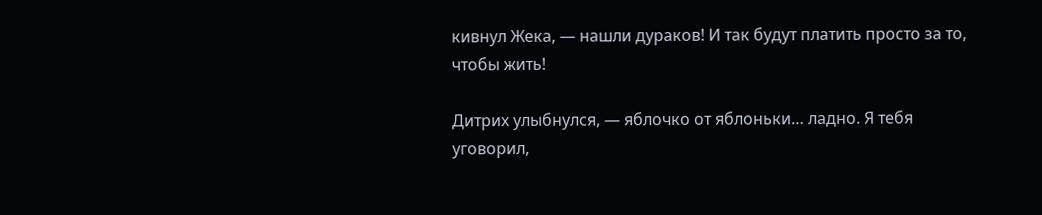кивнул Жека, — нашли дураков! И так будут платить просто за то, чтобы жить!

Дитрих улыбнулся, — яблочко от яблоньки… ладно. Я тебя уговорил,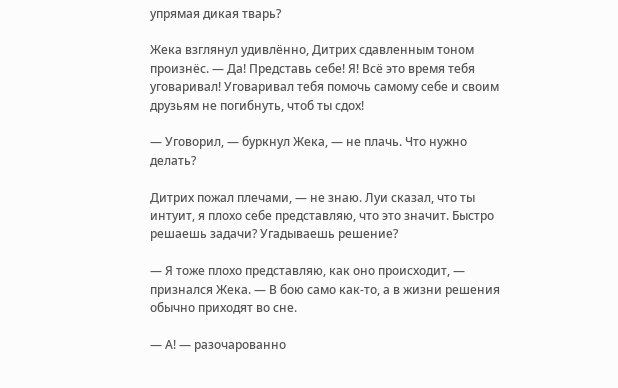упрямая дикая тварь?

Жека взглянул удивлённо, Дитрих сдавленным тоном произнёс. — Да! Представь себе! Я! Всё это время тебя уговаривал! Уговаривал тебя помочь самому себе и своим друзьям не погибнуть, чтоб ты сдох!

— Уговорил, — буркнул Жека, — не плачь. Что нужно делать?

Дитрих пожал плечами, — не знаю. Луи сказал, что ты интуит, я плохо себе представляю, что это значит. Быстро решаешь задачи? Угадываешь решение?

— Я тоже плохо представляю, как оно происходит, — признался Жека. — В бою само как-то, а в жизни решения обычно приходят во сне.

— А! — разочарованно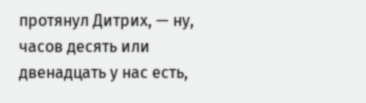протянул Дитрих, — ну, часов десять или двенадцать у нас есть,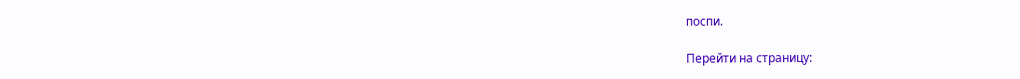поспи.

Перейти на страницу: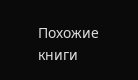Похожие книги